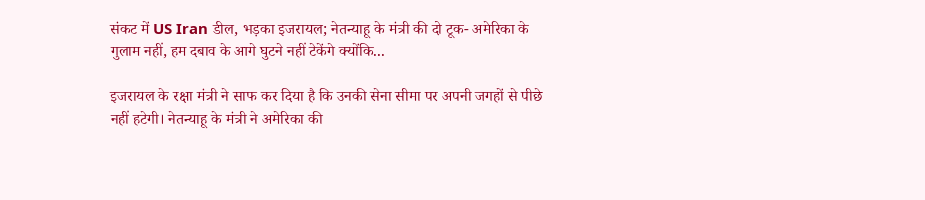संकट में US Iran डील, भड़का इजरायल; नेतन्याहू के मंत्री की दो टूक- अमेरिका के गुलाम नहीं, हम दबाव के आगे घुटने नहीं टेकेंगे क्योंकि...

इजरायल के रक्षा मंत्री ने साफ कर दिया है कि उनकी सेना सीमा पर अपनी जगहों से पीछे नहीं हटेगी। नेतन्याहू के मंत्री ने अमेरिका की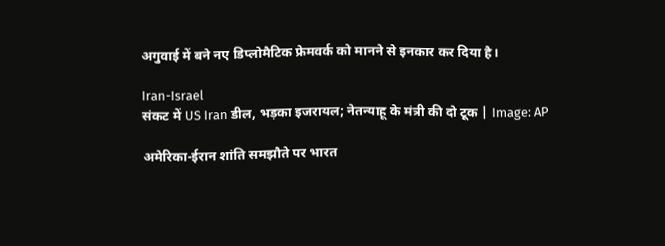अगुवाई में बने नए डिप्लोमैटिक फ्रेमवर्क को मानने से इनकार कर दिया है।

Iran-Israel
संकट में US Iran डील, भड़का इजरायल; नेतन्याहू के मंत्री की दो टूक | Image: AP

अमेरिका-ईरान शांति समझौते पर भारत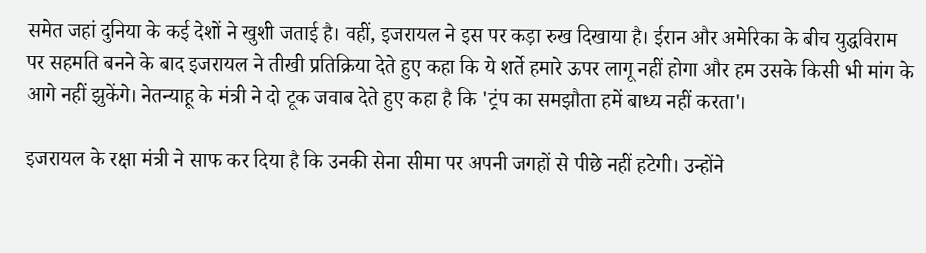समेत जहां दुनिया के कई देशों ने खुशी जताई है। वहीं, इजरायल ने इस पर कड़ा रुख दिखाया है। ईरान और अमेरिका के बीच युद्धविराम पर सहमति बनने के बाद इजरायल ने तीखी प्रतिक्रिया देते हुए कहा कि ये शर्ते हमारे ऊपर लागू नहीं होगा और हम उसके किसी भी मांग के आगे नहीं झुकेंगे। नेतन्याहू के मंत्री ने दो टूक जवाब देते हुए कहा है कि 'ट्रंप का समझौता हमें बाध्य नहीं करता'।

इजरायल के रक्षा मंत्री ने साफ कर दिया है कि उनकी सेना सीमा पर अपनी जगहों से पीछे नहीं हटेगी। उन्होंने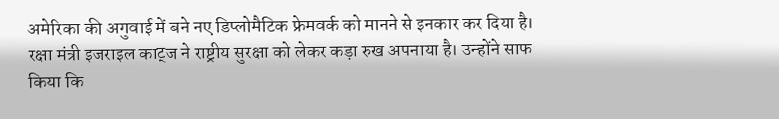अमेरिका की अगुवाई में बने नए डिप्लोमैटिक फ्रेमवर्क को मानने से इनकार कर दिया है। रक्षा मंत्री इजराइल काट्ज ने राष्ट्रीय सुरक्षा को लेकर कड़ा रुख अपनाया है। उन्होंने साफ किया कि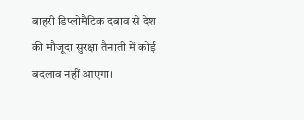बाहरी डिप्लोमैटिक दबाव से देश की मौजूदा सुरक्षा तैनाती में कोई बदलाव नहीं आएगा।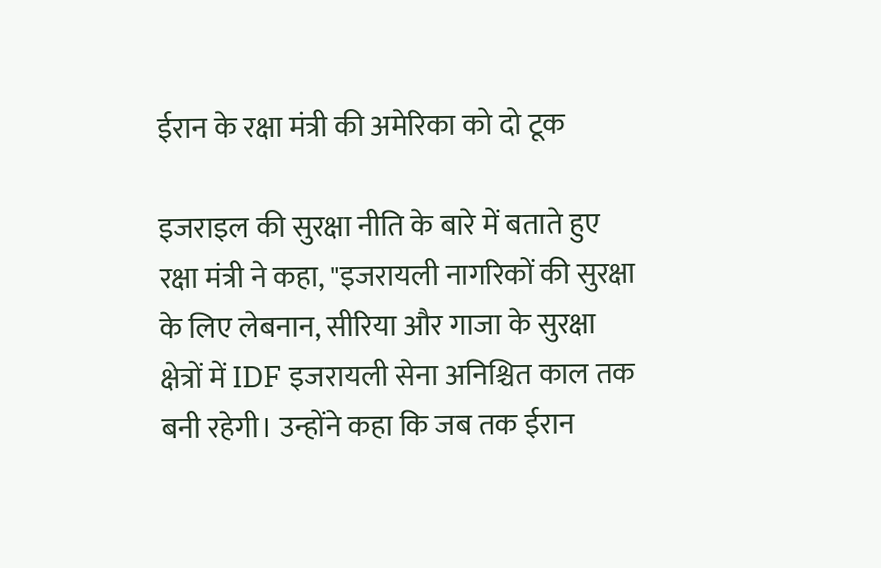ईरान के रक्षा मंत्री की अमेरिका को दो टूक

इजराइल की सुरक्षा नीति के बारे में बताते हुए रक्षा मंत्री ने कहा, "इजरायली नागरिकों की सुरक्षा के लिए लेबनान, सीरिया और गाजा के सुरक्षा क्षेत्रों में IDF इजरायली सेना अनिश्चित काल तक बनी रहेगी। उन्होंने कहा कि जब तक ईरान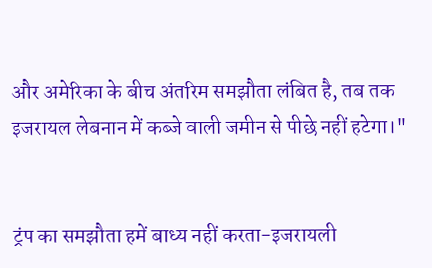और अमेरिका के बीच अंतरिम समझौता लंबित है, तब तक इजरायल लेबनान में कब्जे वाली जमीन से पीछे नहीं हटेगा।"


ट्रंप का समझौता हमें बाध्य नहीं करता-इजरायली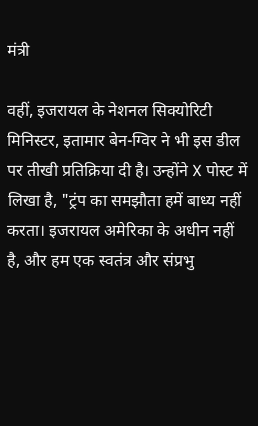मंत्री

वहीं, इजरायल के नेशनल सिक्योरिटी मिनिस्टर, इतामार बेन-ग्विर ने भी इस डील पर तीखी प्रतिक्रिया दी है। उन्होंने X पोस्ट में लिखा है, "ट्रंप का समझौता हमें बाध्य नहीं करता। इजरायल अमेरिका के अधीन नहीं है, और हम एक स्वतंत्र और संप्रभु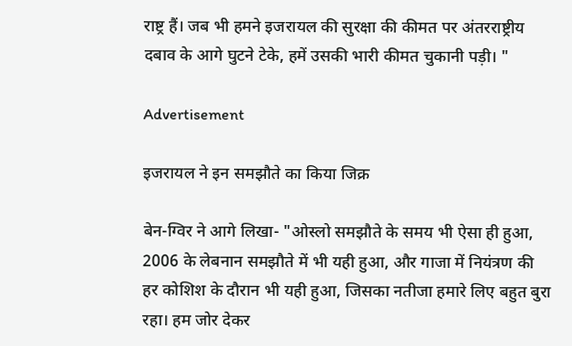राष्ट्र हैं। जब भी हमने इजरायल की सुरक्षा की कीमत पर अंतरराष्ट्रीय दबाव के आगे घुटने टेके, हमें उसकी भारी कीमत चुकानी पड़ी। "

Advertisement

इजरायल ने इन समझौते का किया जिक्र

बेन-ग्विर ने आगे लिखा- "ओस्लो समझौते के समय भी ऐसा ही हुआ, 2006 के लेबनान समझौते में भी यही हुआ, और गाजा में नियंत्रण की हर कोशिश के दौरान भी यही हुआ, जिसका नतीजा हमारे लिए बहुत बुरा रहा। हम जोर देकर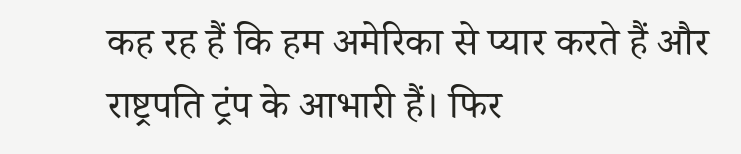कह रह हैं कि हम अमेरिका से प्यार करते हैं और राष्ट्रपति ट्रंप के आभारी हैं। फिर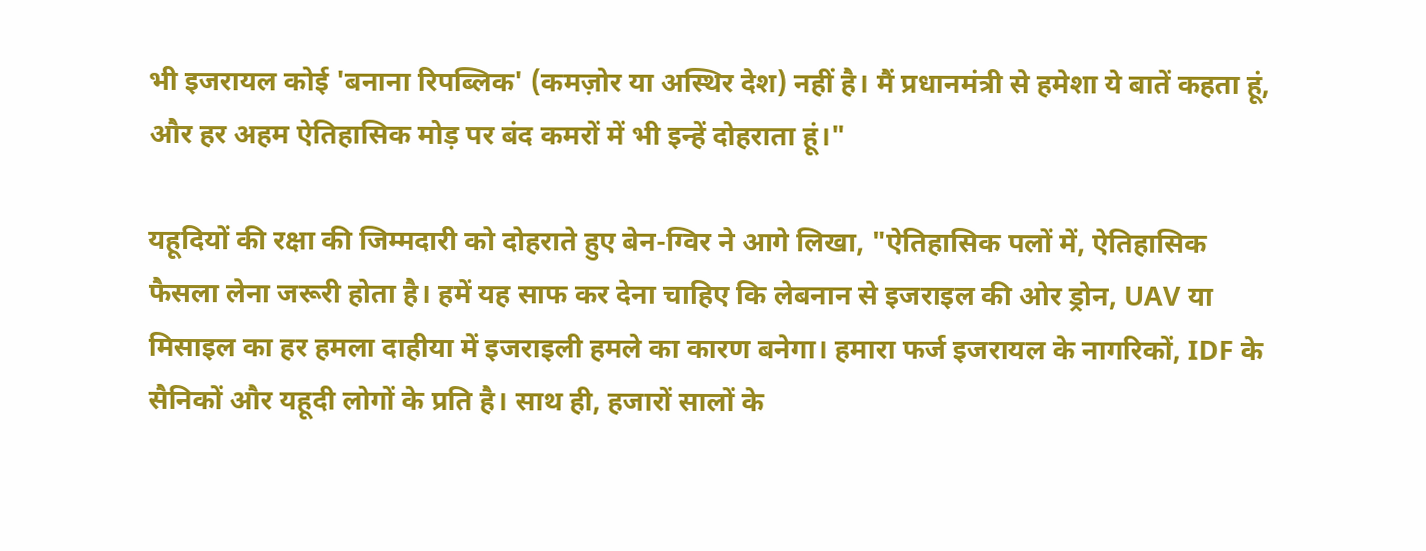भी इजरायल कोई 'बनाना रिपब्लिक' (कमज़ोर या अस्थिर देश) नहीं है। मैं प्रधानमंत्री से हमेशा ये बातें कहता हूं, और हर अहम ऐतिहासिक मोड़ पर बंद कमरों में भी इन्हें दोहराता हूं।"

यहूदियों की रक्षा की जिम्मदारी को दोहराते हुए बेन-ग्विर ने आगे लिखा, "ऐतिहासिक पलों में, ऐतिहासिक फैसला लेना जरूरी होता है। हमें यह साफ कर देना चाहिए कि लेबनान से इजराइल की ओर ड्रोन, UAV या मिसाइल का हर हमला दाहीया में इजराइली हमले का कारण बनेगा। हमारा फर्ज इजरायल के नागरिकों, IDF के सैनिकों और यहूदी लोगों के प्रति है। साथ ही, हजारों सालों के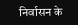निर्वासन के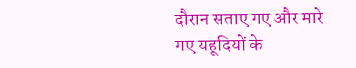दौरान सताए गए और मारे गए यहूदियों के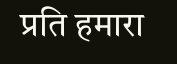प्रति हमारा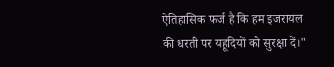ऐतिहासिक फर्ज है कि हम इजरायल की धरती पर यहूदियों को सुरक्षा दें।"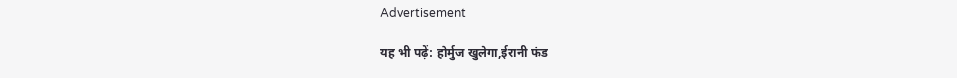Advertisement

यह भी पढ़ें: होर्मुज खुलेगा,ईरानी फंड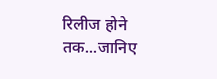रिलीज होने तक...जानिए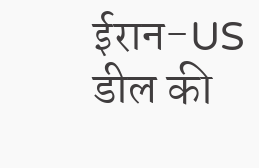ईरान-US डील की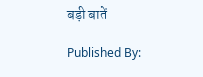बड़ी बातें

Published By: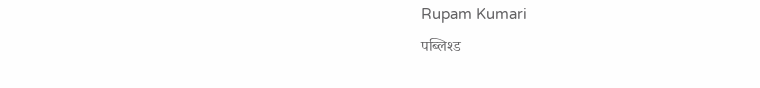Rupam Kumari
पब्लिश्ड